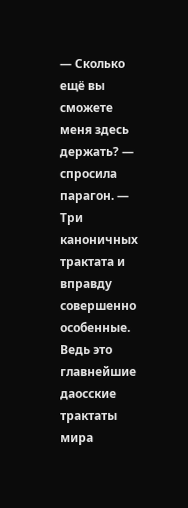— Сколько ещё вы сможете меня здесь держать? — спросила парагон. — Три каноничных трактата и вправду совершенно особенные. Ведь это главнейшие даосские трактаты мира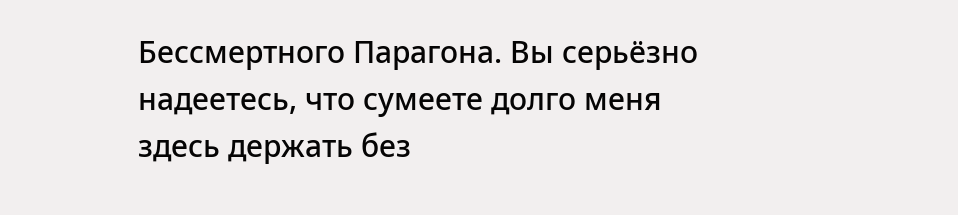Бессмертного Парагона. Вы серьёзно надеетесь, что сумеете долго меня здесь держать без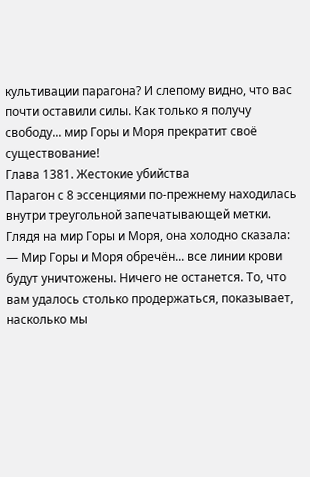культивации парагона? И слепому видно, что вас почти оставили силы. Как только я получу свободу... мир Горы и Моря прекратит своё существование!
Глава 1381. Жестокие убийства
Парагон с 8 эссенциями по-прежнему находилась внутри треугольной запечатывающей метки. Глядя на мир Горы и Моря, она холодно сказала:
— Мир Горы и Моря обречён... все линии крови будут уничтожены. Ничего не останется. То, что вам удалось столько продержаться, показывает, насколько мы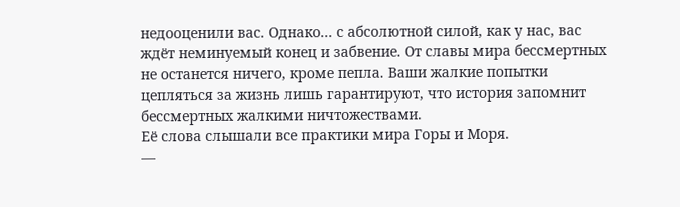недооценили вас. Однако... с абсолютной силой, как у нас, вас ждёт неминуемый конец и забвение. От славы мира бессмертных не останется ничего, кроме пепла. Ваши жалкие попытки цепляться за жизнь лишь гарантируют, что история запомнит бессмертных жалкими ничтожествами.
Её слова слышали все практики мира Горы и Моря.
—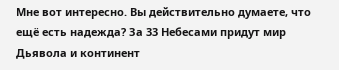Мне вот интересно. Вы действительно думаете, что ещё есть надежда? За 33 Небесами придут мир Дьявола и континент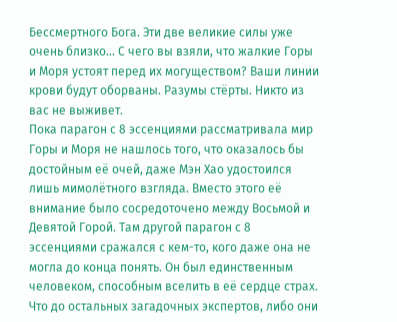Бессмертного Бога. Эти две великие силы уже очень близко... С чего вы взяли, что жалкие Горы и Моря устоят перед их могуществом? Ваши линии крови будут оборваны. Разумы стёрты. Никто из вас не выживет.
Пока парагон с 8 эссенциями рассматривала мир Горы и Моря не нашлось того, что оказалось бы достойным её очей, даже Мэн Хао удостоился лишь мимолётного взгляда. Вместо этого её внимание было сосредоточено между Восьмой и Девятой Горой. Там другой парагон с 8 эссенциями сражался с кем-то, кого даже она не могла до конца понять. Он был единственным человеком, способным вселить в её сердце страх. Что до остальных загадочных экспертов, либо они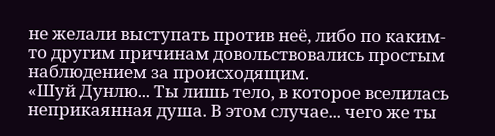не желали выступать против неё, либо по каким-то другим причинам довольствовались простым наблюдением за происходящим.
«Шуй Дунлю... Ты лишь тело, в которое вселилась неприкаянная душа. В этом случае... чего же ты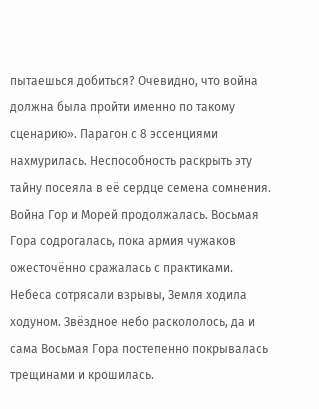пытаешься добиться? Очевидно, что война должна была пройти именно по такому сценарию». Парагон с 8 эссенциями нахмурилась. Неспособность раскрыть эту тайну посеяла в её сердце семена сомнения.
Война Гор и Морей продолжалась. Восьмая Гора содрогалась, пока армия чужаков ожесточённо сражалась с практиками. Небеса сотрясали взрывы, Земля ходила ходуном. Звёздное небо раскололось, да и сама Восьмая Гора постепенно покрывалась трещинами и крошилась.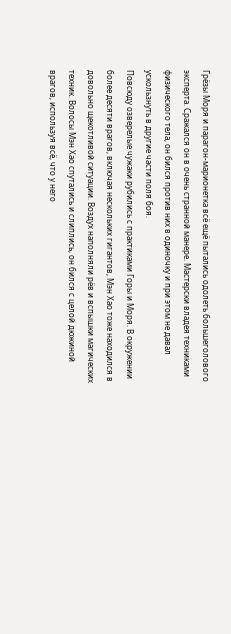Грёзы Моря и парагон-марионетка всё ещё пытались одолеть большеголового эксперта. Сражался он в очень странной манере. Мастерски владея техниками физического тела, он бился против них в одиночку и при этом не давал ускользнуть в другие части поля боя.
Повсюду озверелые чужаки рубились с практиками Горы и Моря. В окружении более десяти врагов, включая нескольких гигантов, Мэн Хао тоже находился в довольно щекотливой ситуации. Воздух наполняли рёв и вспышки магических техник. Волосы Мэн Хао спутались и слиплись, он бился с целой дюжиной врагов, используя всё, что у него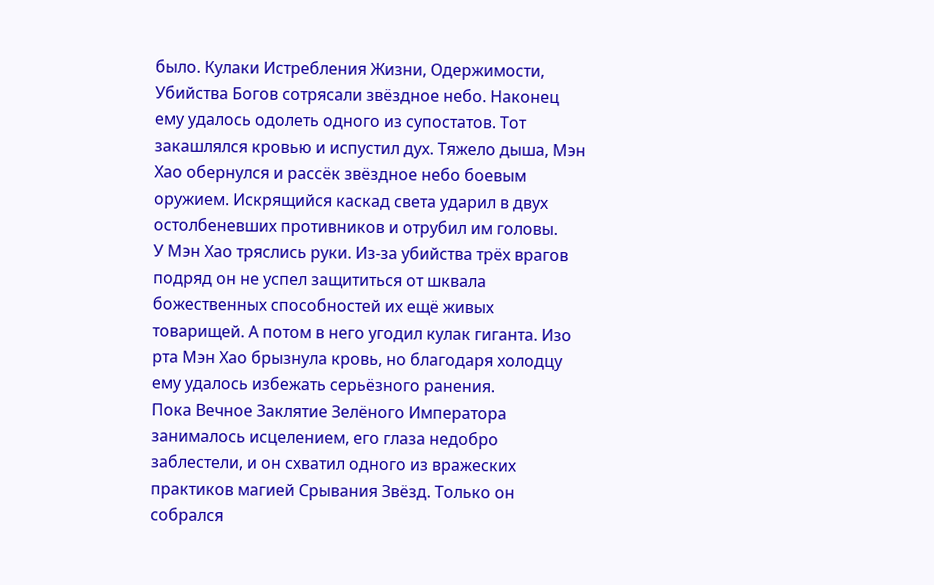было. Кулаки Истребления Жизни, Одержимости, Убийства Богов сотрясали звёздное небо. Наконец ему удалось одолеть одного из супостатов. Тот закашлялся кровью и испустил дух. Тяжело дыша, Мэн Хао обернулся и рассёк звёздное небо боевым оружием. Искрящийся каскад света ударил в двух остолбеневших противников и отрубил им головы.
У Мэн Хао тряслись руки. Из-за убийства трёх врагов подряд он не успел защититься от шквала божественных способностей их ещё живых товарищей. А потом в него угодил кулак гиганта. Изо рта Мэн Хао брызнула кровь, но благодаря холодцу ему удалось избежать серьёзного ранения.
Пока Вечное Заклятие Зелёного Императора занималось исцелением, его глаза недобро заблестели, и он схватил одного из вражеских практиков магией Срывания Звёзд. Только он собрался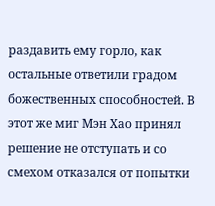раздавить ему горло, как остальные ответили градом божественных способностей. В этот же миг Мэн Хао принял решение не отступать и со смехом отказался от попытки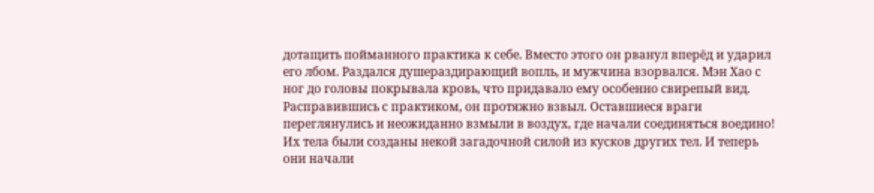дотащить пойманного практика к себе. Вместо этого он рванул вперёд и ударил его лбом. Раздался душераздирающий вопль, и мужчина взорвался. Мэн Хао с ног до головы покрывала кровь, что придавало ему особенно свирепый вид. Расправившись с практиком, он протяжно взвыл. Оставшиеся враги переглянулись и неожиданно взмыли в воздух, где начали соединяться воедино!
Их тела были созданы некой загадочной силой из кусков других тел. И теперь они начали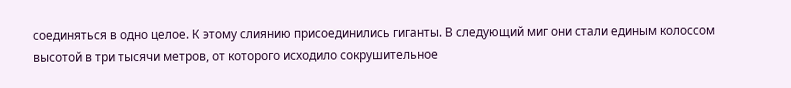соединяться в одно целое. К этому слиянию присоединились гиганты. В следующий миг они стали единым колоссом высотой в три тысячи метров, от которого исходило сокрушительное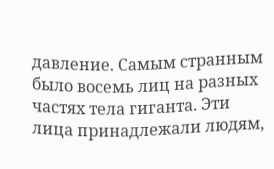давление. Самым странным было восемь лиц на разных частях тела гиганта. Эти лица принадлежали людям,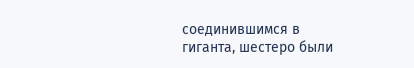соединившимся в гиганта, шестеро были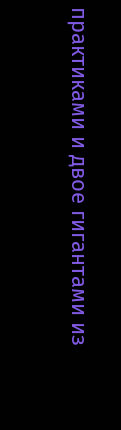практиками и двое гигантами из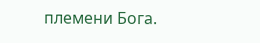племени Бога.